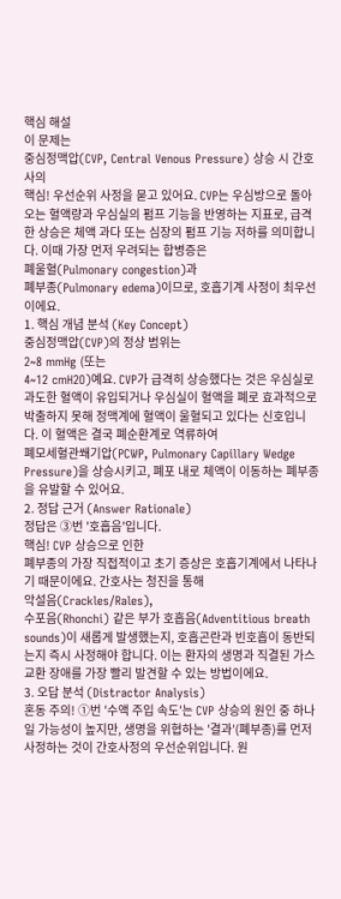핵심 해설
이 문제는
중심정맥압(CVP, Central Venous Pressure) 상승 시 간호사의
핵심! 우선순위 사정을 묻고 있어요. CVP는 우심방으로 돌아오는 혈액량과 우심실의 펌프 기능을 반영하는 지표로, 급격한 상승은 체액 과다 또는 심장의 펌프 기능 저하를 의미합니다. 이때 가장 먼저 우려되는 합병증은
폐울혈(Pulmonary congestion)과
폐부종(Pulmonary edema)이므로, 호흡기계 사정이 최우선이에요.
1. 핵심 개념 분석 (Key Concept)
중심정맥압(CVP)의 정상 범위는
2~8 mmHg (또는
4~12 cmH2O)예요. CVP가 급격히 상승했다는 것은 우심실로 과도한 혈액이 유입되거나 우심실이 혈액을 폐로 효과적으로 박출하지 못해 정맥계에 혈액이 울혈되고 있다는 신호입니다. 이 혈액은 결국 폐순환계로 역류하여
폐모세혈관쐐기압(PCWP, Pulmonary Capillary Wedge Pressure)을 상승시키고, 폐포 내로 체액이 이동하는 폐부종을 유발할 수 있어요.
2. 정답 근거 (Answer Rationale)
정답은 ③번 '호흡음'입니다.
핵심! CVP 상승으로 인한
폐부종의 가장 직접적이고 초기 증상은 호흡기계에서 나타나기 때문이에요. 간호사는 청진을 통해
악설음(Crackles/Rales),
수포음(Rhonchi) 같은 부가 호흡음(Adventitious breath sounds)이 새롭게 발생했는지, 호흡곤란과 빈호흡이 동반되는지 즉시 사정해야 합니다. 이는 환자의 생명과 직결된 가스교환 장애를 가장 빨리 발견할 수 있는 방법이에요.
3. 오답 분석 (Distractor Analysis)
혼동 주의! ①번 '수액 주입 속도'는 CVP 상승의 원인 중 하나일 가능성이 높지만, 생명을 위협하는 '결과'(폐부종)를 먼저 사정하는 것이 간호사정의 우선순위입니다. 원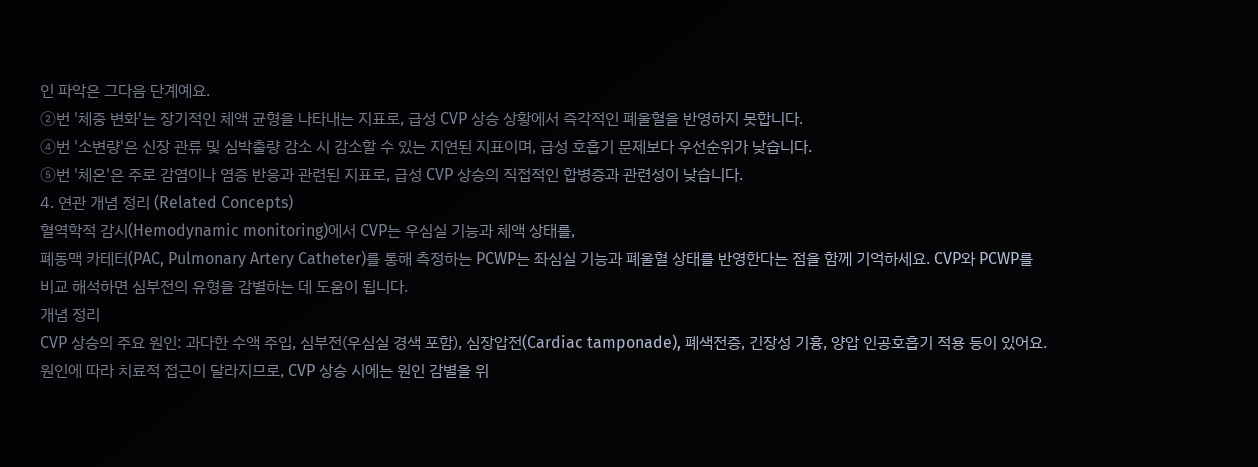인 파악은 그다음 단계예요.
②번 '체중 변화'는 장기적인 체액 균형을 나타내는 지표로, 급성 CVP 상승 상황에서 즉각적인 폐울혈을 반영하지 못합니다.
④번 '소변량'은 신장 관류 및 심박출량 감소 시 감소할 수 있는 지연된 지표이며, 급성 호흡기 문제보다 우선순위가 낮습니다.
⑤번 '체온'은 주로 감염이나 염증 반응과 관련된 지표로, 급성 CVP 상승의 직접적인 합병증과 관련성이 낮습니다.
4. 연관 개념 정리 (Related Concepts)
혈역학적 감시(Hemodynamic monitoring)에서 CVP는 우심실 기능과 체액 상태를,
폐동맥 카테터(PAC, Pulmonary Artery Catheter)를 통해 측정하는 PCWP는 좌심실 기능과 폐울혈 상태를 반영한다는 점을 함께 기억하세요. CVP와 PCWP를 비교 해석하면 심부전의 유형을 감별하는 데 도움이 됩니다.
개념 정리
CVP 상승의 주요 원인: 과다한 수액 주입, 심부전(우심실 경색 포함), 심장압전(Cardiac tamponade), 폐색전증, 긴장성 기흉, 양압 인공호흡기 적용 등이 있어요. 원인에 따라 치료적 접근이 달라지므로, CVP 상승 시에는 원인 감별을 위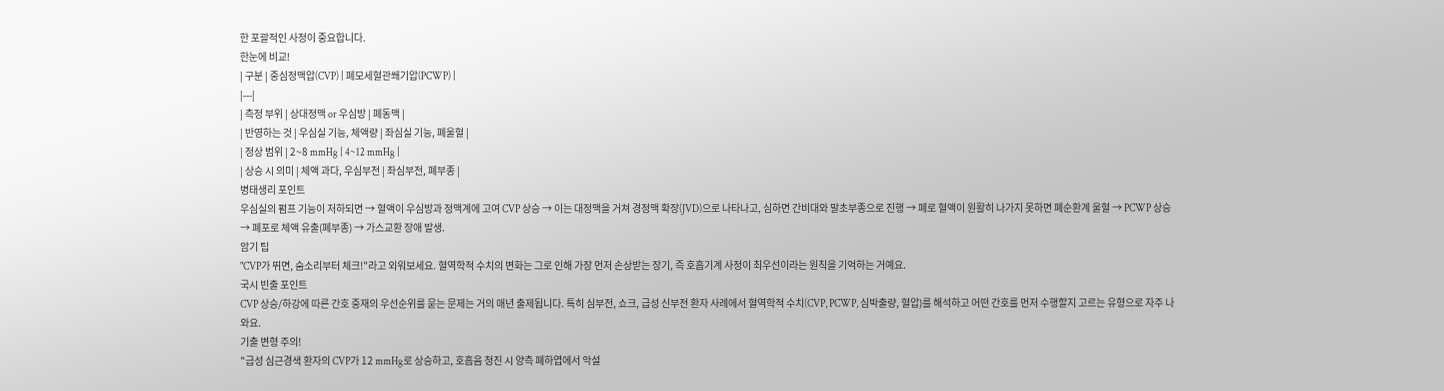한 포괄적인 사정이 중요합니다.
한눈에 비교!
| 구분 | 중심정맥압(CVP) | 폐모세혈관쐐기압(PCWP) |
|---|
| 측정 부위 | 상대정맥 or 우심방 | 폐동맥 |
| 반영하는 것 | 우심실 기능, 체액량 | 좌심실 기능, 폐울혈 |
| 정상 범위 | 2~8 mmHg | 4~12 mmHg |
| 상승 시 의미 | 체액 과다, 우심부전 | 좌심부전, 폐부종 |
병태생리 포인트
우심실의 펌프 기능이 저하되면 → 혈액이 우심방과 정맥계에 고여 CVP 상승 → 이는 대정맥을 거쳐 경정맥 확장(JVD)으로 나타나고, 심하면 간비대와 말초부종으로 진행 → 폐로 혈액이 원활히 나가지 못하면 폐순환계 울혈 → PCWP 상승 → 폐포로 체액 유출(폐부종) → 가스교환 장애 발생.
암기 팁
"CVP가 뛰면, 숨소리부터 체크!"라고 외워보세요. 혈역학적 수치의 변화는 그로 인해 가장 먼저 손상받는 장기, 즉 호흡기계 사정이 최우선이라는 원칙을 기억하는 거예요.
국시 빈출 포인트
CVP 상승/하강에 따른 간호 중재의 우선순위를 묻는 문제는 거의 매년 출제됩니다. 특히 심부전, 쇼크, 급성 신부전 환자 사례에서 혈역학적 수치(CVP, PCWP, 심박출량, 혈압)를 해석하고 어떤 간호를 먼저 수행할지 고르는 유형으로 자주 나와요.
기출 변형 주의!
"급성 심근경색 환자의 CVP가 12 mmHg로 상승하고, 호흡음 청진 시 양측 폐하엽에서 악설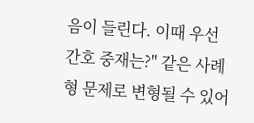음이 들린다. 이때 우선 간호 중재는?" 같은 사례형 문제로 변형될 수 있어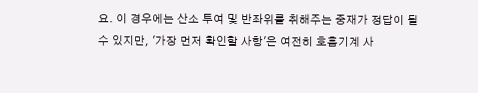요. 이 경우에는 산소 투여 및 반좌위를 취해주는 중재가 정답이 될 수 있지만, '가장 먼저 확인할 사항'은 여전히 호흡기계 사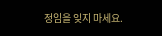정임을 잊지 마세요.